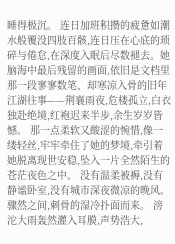睡得极沉。 连日加班积攒的疲惫如潮水般覆没四肢百骸,连日压在心底的琐碎与倦怠,在深度入眠后尽数褪去。她脑海中最后残留的画面,依旧是文档里那一段寥寥数笔、却寒凉入骨的旧年江湖往事——荆襄雨夜,危楼孤立,白衣独赴绝境,红袍迟来半步,余生岁岁皆憾。 那一点柔软又酸涩的惋惜,像一缕轻丝,牢牢牵住了她的梦境,牵引着她脱离现世安稳,坠入一片全然陌生的苍茫夜色之中。 没有温柔被褥,没有静谧卧室,没有城市深夜微凉的晚风。 骤然之间,刺骨的湿冷扑面而来。 滂沱大雨轰然灌入耳膜,声势浩大,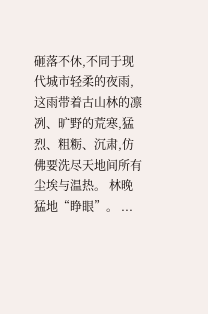砸落不休,不同于现代城市轻柔的夜雨,这雨带着古山林的凛冽、旷野的荒寒,猛烈、粗粝、沉肃,仿佛要洗尽天地间所有尘埃与温热。 林晚猛地“睁眼”。 ...